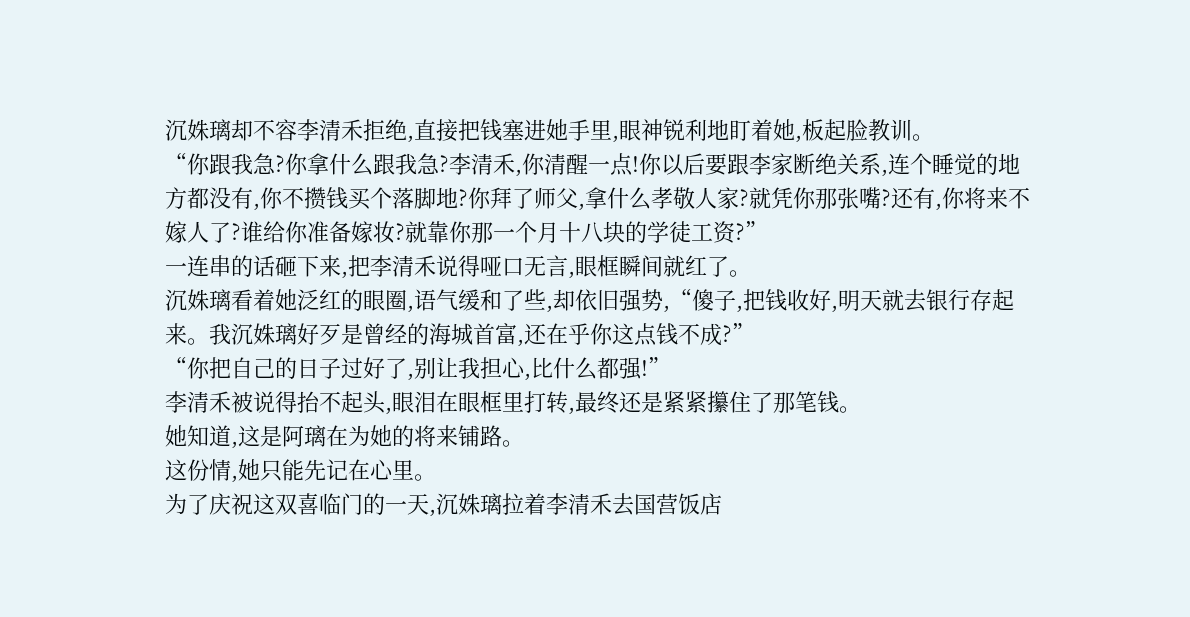沉姝璃却不容李清禾拒绝,直接把钱塞进她手里,眼神锐利地盯着她,板起脸教训。
“你跟我急?你拿什么跟我急?李清禾,你清醒一点!你以后要跟李家断绝关系,连个睡觉的地方都没有,你不攒钱买个落脚地?你拜了师父,拿什么孝敬人家?就凭你那张嘴?还有,你将来不嫁人了?谁给你准备嫁妆?就靠你那一个月十八块的学徒工资?”
一连串的话砸下来,把李清禾说得哑口无言,眼框瞬间就红了。
沉姝璃看着她泛红的眼圈,语气缓和了些,却依旧强势,“傻子,把钱收好,明天就去银行存起来。我沉姝璃好歹是曾经的海城首富,还在乎你这点钱不成?”
“你把自己的日子过好了,别让我担心,比什么都强!”
李清禾被说得抬不起头,眼泪在眼框里打转,最终还是紧紧攥住了那笔钱。
她知道,这是阿璃在为她的将来铺路。
这份情,她只能先记在心里。
为了庆祝这双喜临门的一天,沉姝璃拉着李清禾去国营饭店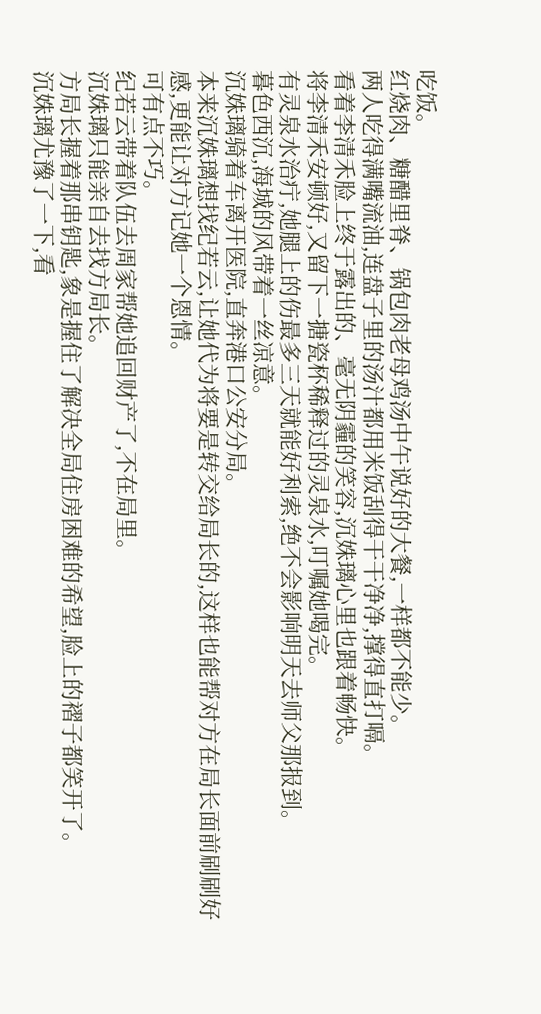吃饭。
红烧肉、糖醋里脊、锅包肉老母鸡汤中午说好的大餐,一样都不能少。
两人吃得满嘴流油,连盘子里的汤汁都用米饭刮得干干净净,撑得直打嗝。
看着李清禾脸上终于露出的、毫无阴霾的笑容,沉姝璃心里也跟着畅快。
将李清禾安顿好,又留下一搪瓷杯稀释过的灵泉水,叮嘱她喝完。
有灵泉水治疔,她腿上的伤最多三天就能好利索,绝不会影响明天去师父那报到。
暮色西沉,海城的风带着一丝凉意。
沉姝璃骑着车离开医院,直奔港口公安分局。
本来沉姝璃想找纪若云,让她代为将要是转交给局长的,这样也能帮对方在局长面前刷刷好感,更能让对方记她一个恩情。
可有点不巧。
纪若云带着队伍去周家帮她追回财产了,不在局里。
沉姝璃只能亲自去找方局长。
方局长握着那串钥匙,象是握住了解决全局住房困难的希望,脸上的褶子都笑开了。
沉姝璃尤豫了一下,看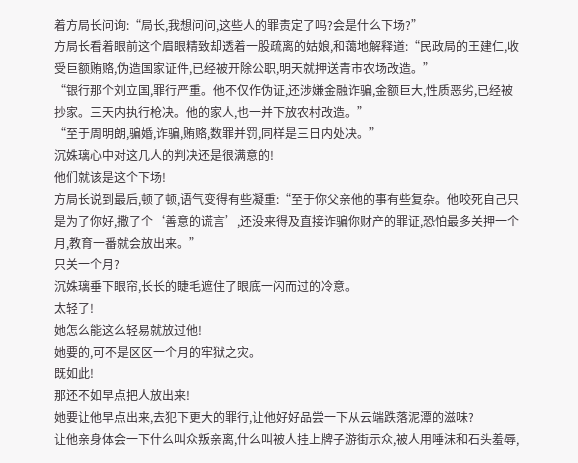着方局长问询:“局长,我想问问,这些人的罪责定了吗?会是什么下场?”
方局长看着眼前这个眉眼精致却透着一股疏离的姑娘,和蔼地解释道:“民政局的王建仁,收受巨额贿赂,伪造国家证件,已经被开除公职,明天就押送青市农场改造。”
“银行那个刘立国,罪行严重。他不仅作伪证,还涉嫌金融诈骗,金额巨大,性质恶劣,已经被抄家。三天内执行枪决。他的家人,也一并下放农村改造。”
“至于周明朗,骗婚,诈骗,贿赂,数罪并罚,同样是三日内处决。”
沉姝璃心中对这几人的判决还是很满意的!
他们就该是这个下场!
方局长说到最后,顿了顿,语气变得有些凝重:“至于你父亲他的事有些复杂。他咬死自己只是为了你好,撒了个‘善意的谎言’,还没来得及直接诈骗你财产的罪证,恐怕最多关押一个月,教育一番就会放出来。”
只关一个月?
沉姝璃垂下眼帘,长长的睫毛遮住了眼底一闪而过的冷意。
太轻了!
她怎么能这么轻易就放过他!
她要的,可不是区区一个月的牢狱之灾。
既如此!
那还不如早点把人放出来!
她要让他早点出来,去犯下更大的罪行,让他好好品尝一下从云端跌落泥潭的滋味?
让他亲身体会一下什么叫众叛亲离,什么叫被人挂上牌子游街示众,被人用唾沫和石头羞辱,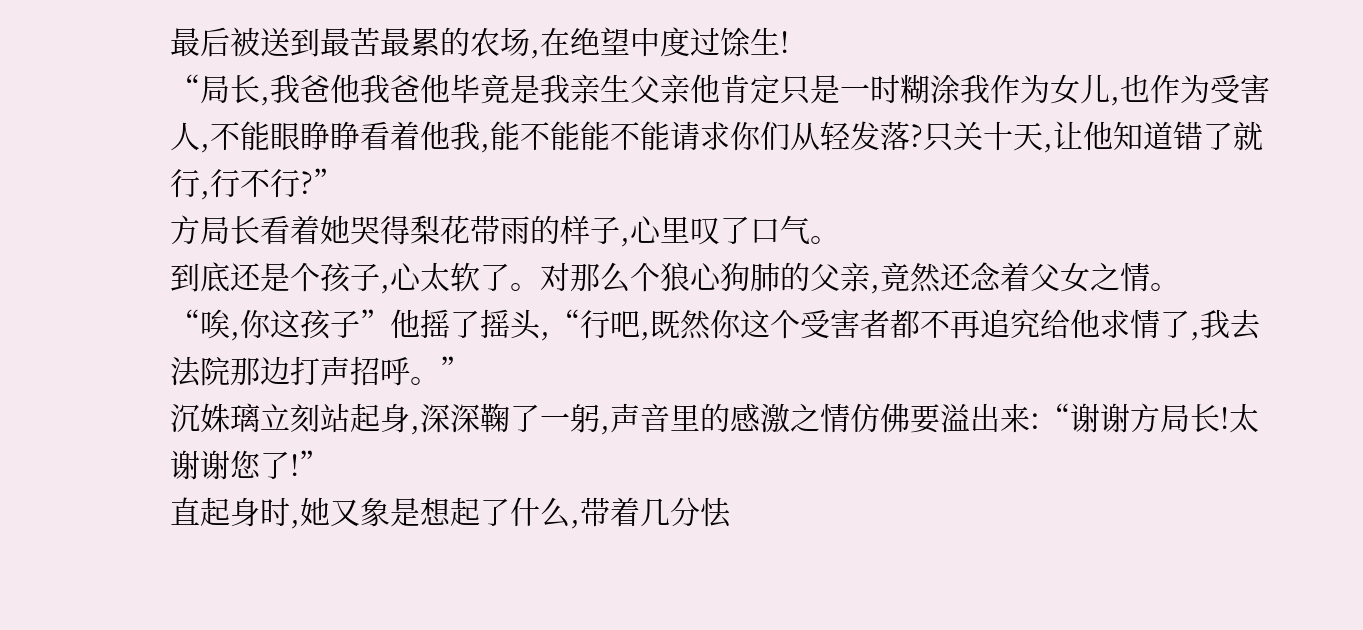最后被送到最苦最累的农场,在绝望中度过馀生!
“局长,我爸他我爸他毕竟是我亲生父亲他肯定只是一时糊涂我作为女儿,也作为受害人,不能眼睁睁看着他我,能不能能不能请求你们从轻发落?只关十天,让他知道错了就行,行不行?”
方局长看着她哭得梨花带雨的样子,心里叹了口气。
到底还是个孩子,心太软了。对那么个狼心狗肺的父亲,竟然还念着父女之情。
“唉,你这孩子”他摇了摇头,“行吧,既然你这个受害者都不再追究给他求情了,我去法院那边打声招呼。”
沉姝璃立刻站起身,深深鞠了一躬,声音里的感激之情仿佛要溢出来:“谢谢方局长!太谢谢您了!”
直起身时,她又象是想起了什么,带着几分怯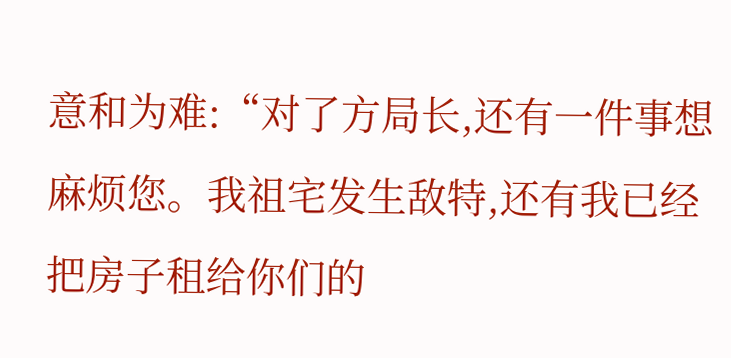意和为难:“对了方局长,还有一件事想麻烦您。我祖宅发生敌特,还有我已经把房子租给你们的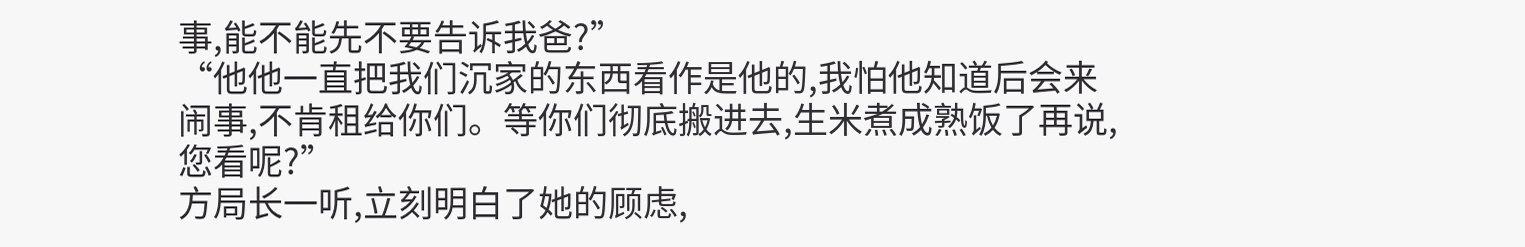事,能不能先不要告诉我爸?”
“他他一直把我们沉家的东西看作是他的,我怕他知道后会来闹事,不肯租给你们。等你们彻底搬进去,生米煮成熟饭了再说,您看呢?”
方局长一听,立刻明白了她的顾虑,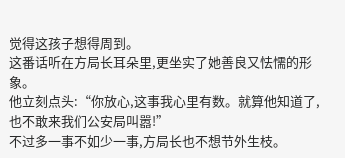觉得这孩子想得周到。
这番话听在方局长耳朵里,更坐实了她善良又怯懦的形象。
他立刻点头:“你放心,这事我心里有数。就算他知道了,也不敢来我们公安局叫嚣!”
不过多一事不如少一事,方局长也不想节外生枝。